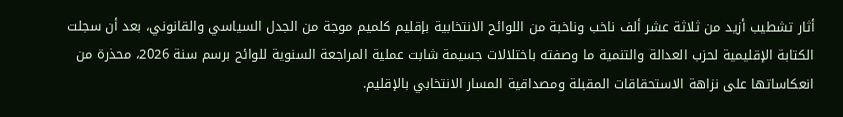أثار تشطيب أزيد من ثلاثة عشر ألف ناخب وناخبة من اللوائح الانتخابية بإقليم كلميم موجة من الجدل السياسي والقانوني، بعد أن سجلت الكتابة الإقليمية لحزب العدالة والتنمية ما وصفته باختلالات جسيمة شابت عملية المراجعة السنوية للوائح برسم سنة 2026، محذرة من انعكاساتها على نزاهة الاستحقاقات المقبلة ومصداقية المسار الانتخابي بالإقليم.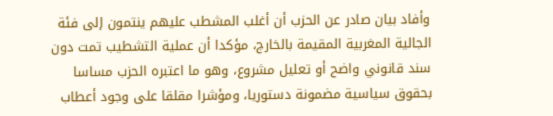وأفاد بيان صادر عن الحزب أن أغلب المشطب عليهم ينتمون إلى فئة الجالية المغربية المقيمة بالخارج، مؤكدا أن عملية التشطيب تمت دون سند قانوني واضح أو تعليل مشروع، وهو ما اعتبره الحزب مساسا بحقوق سياسية مضمونة دستوريا، ومؤشرا مقلقا على وجود أعطاب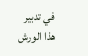في تدبير هذا الورش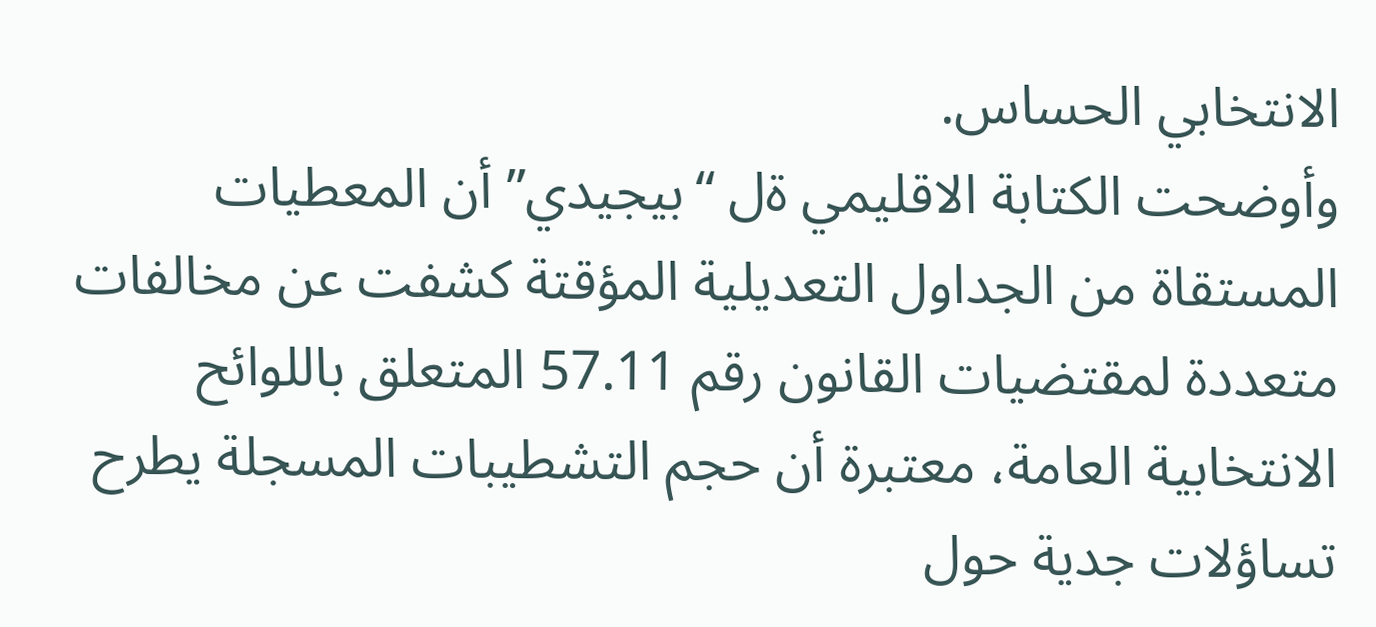الانتخابي الحساس.
وأوضحت الكتابة الاقليمي ةل “بيجيدي” أن المعطيات المستقاة من الجداول التعديلية المؤقتة كشفت عن مخالفات متعددة لمقتضيات القانون رقم 57.11 المتعلق باللوائح الانتخابية العامة، معتبرة أن حجم التشطيبات المسجلة يطرح تساؤلات جدية حول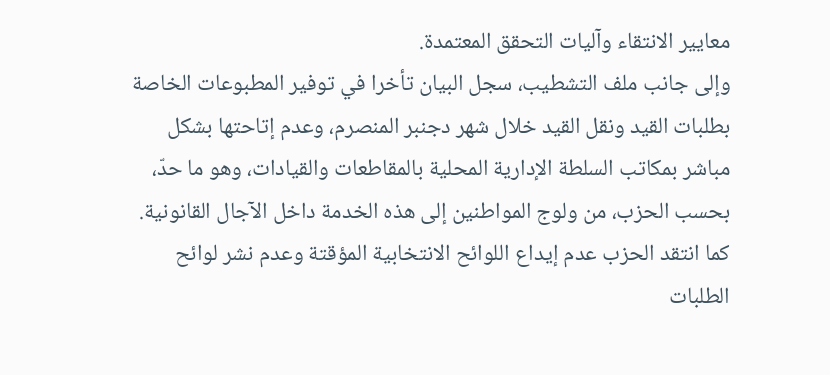معايير الانتقاء وآليات التحقق المعتمدة.
وإلى جانب ملف التشطيب، سجل البيان تأخرا في توفير المطبوعات الخاصة بطلبات القيد ونقل القيد خلال شهر دجنبر المنصرم، وعدم إتاحتها بشكل مباشر بمكاتب السلطة الإدارية المحلية بالمقاطعات والقيادات، وهو ما حدّ، بحسب الحزب، من ولوج المواطنين إلى هذه الخدمة داخل الآجال القانونية.
كما انتقد الحزب عدم إيداع اللوائح الانتخابية المؤقتة وعدم نشر لوائح الطلبات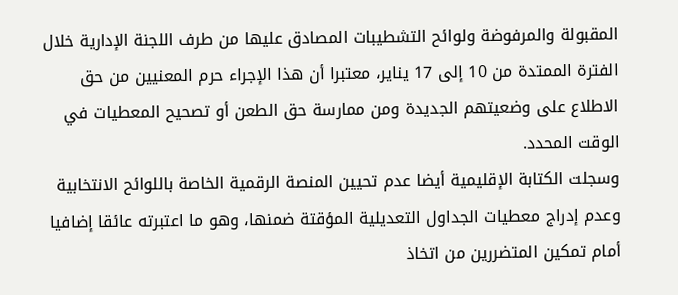المقبولة والمرفوضة ولوائح التشطيبات المصادق عليها من طرف اللجنة الإدارية خلال الفترة الممتدة من 10 إلى 17 يناير، معتبرا أن هذا الإجراء حرم المعنيين من حق الاطلاع على وضعيتهم الجديدة ومن ممارسة حق الطعن أو تصحيح المعطيات في الوقت المحدد.
وسجلت الكتابة الإقليمية أيضا عدم تحيين المنصة الرقمية الخاصة باللوائح الانتخابية وعدم إدراج معطيات الجداول التعديلية المؤقتة ضمنها، وهو ما اعتبرته عائقا إضافيا أمام تمكين المتضررين من اتخاذ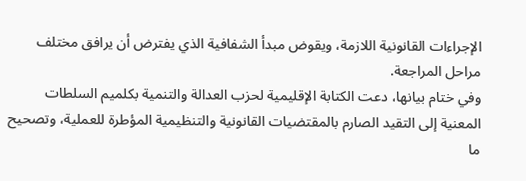الإجراءات القانونية اللازمة، ويقوض مبدأ الشفافية الذي يفترض أن يرافق مختلف مراحل المراجعة.
وفي ختام بيانها، دعت الكتابة الإقليمية لحزب العدالة والتنمية بكلميم السلطات المعنية إلى التقيد الصارم بالمقتضيات القانونية والتنظيمية المؤطرة للعملية، وتصحيح ما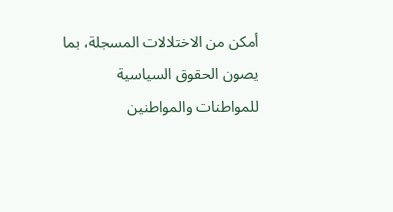أمكن من الاختلالات المسجلة، بما يصون الحقوق السياسية للمواطنات والمواطنين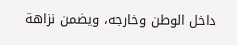داخل الوطن وخارجه، ويضمن نزاهة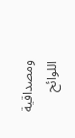ومصداقية اللوائح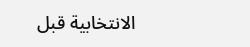الانتخابية قبل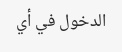الدخول في أي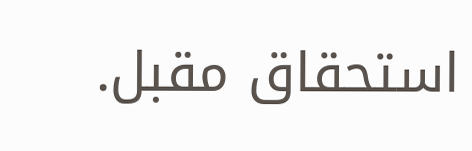استحقاق مقبل.